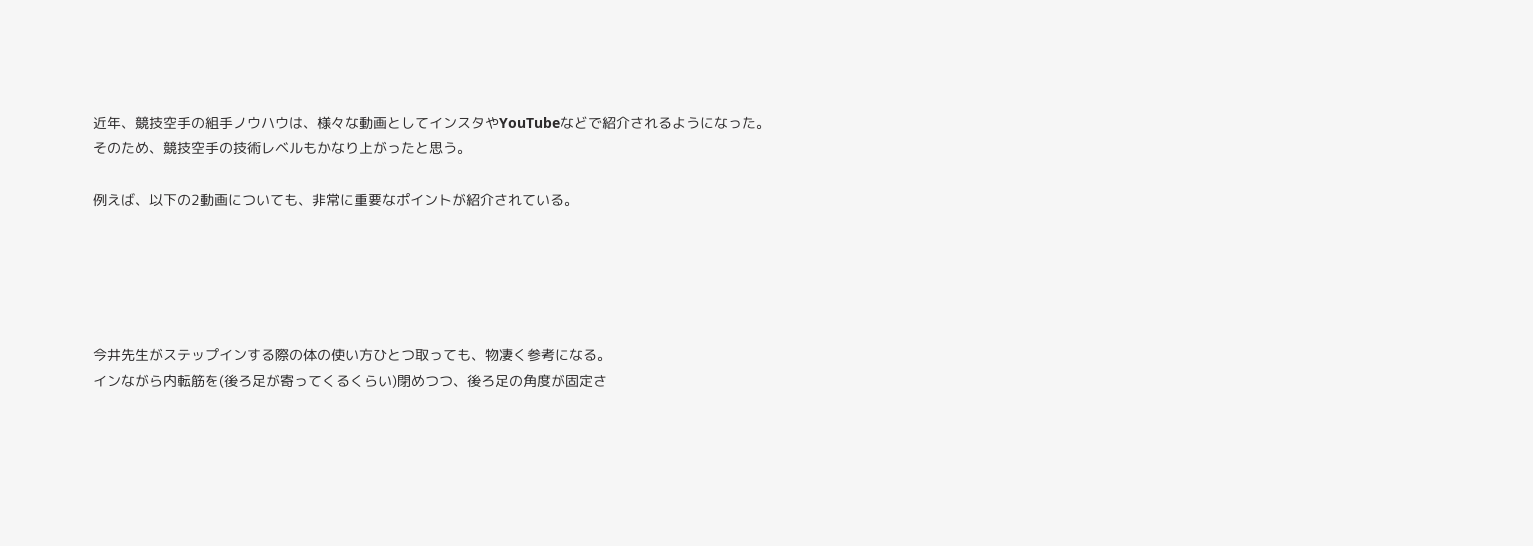近年、競技空手の組手ノウハウは、様々な動画としてインスタやYouTubeなどで紹介されるようになった。そのため、競技空手の技術レベルもかなり上がったと思う。

例えば、以下の2動画についても、非常に重要なポイントが紹介されている。





今井先生がステップインする際の体の使い方ひとつ取っても、物凄く参考になる。
インながら内転筋を(後ろ足が寄ってくるくらい)閉めつつ、後ろ足の角度が固定さ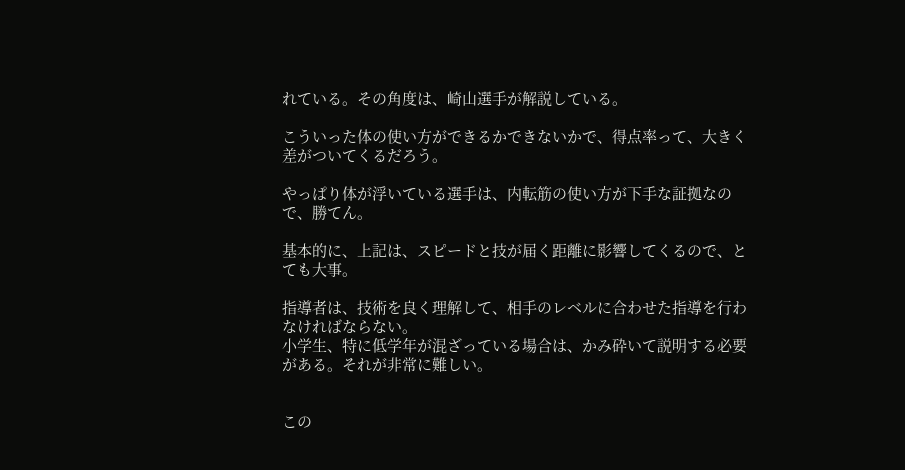れている。その角度は、崎山選手が解説している。

こういった体の使い方ができるかできないかで、得点率って、大きく差がついてくるだろう。

やっぱり体が浮いている選手は、内転筋の使い方が下手な証拠なので、勝てん。

基本的に、上記は、スピードと技が届く距離に影響してくるので、とても大事。

指導者は、技術を良く理解して、相手のレベルに合わせた指導を行わなければならない。
小学生、特に低学年が混ざっている場合は、かみ砕いて説明する必要がある。それが非常に難しい。


この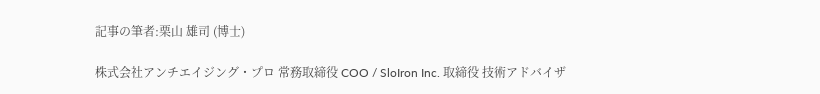記事の筆者:栗山 雄司 (博士)

株式会社アンチエイジング・プロ 常務取締役 COO / SloIron Inc. 取締役 技術アドバイザ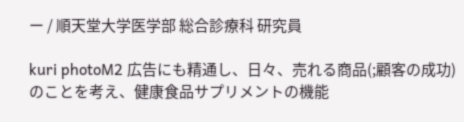ー / 順天堂大学医学部 総合診療科 研究員

kuri photoM2 広告にも精通し、日々、売れる商品(;顧客の成功)のことを考え、健康食品サプリメントの機能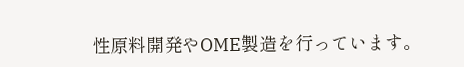性原料開発やOME製造を行っています。